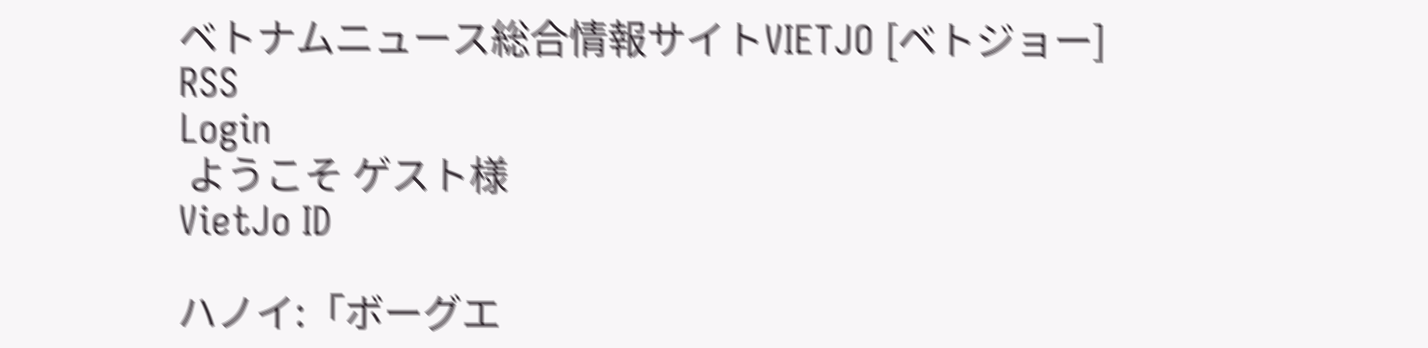ベトナムニュース総合情報サイトVIETJO [ベトジョー]
RSS
Login
 ようこそ ゲスト様
VietJo ID

ハノイ:「ボーグエ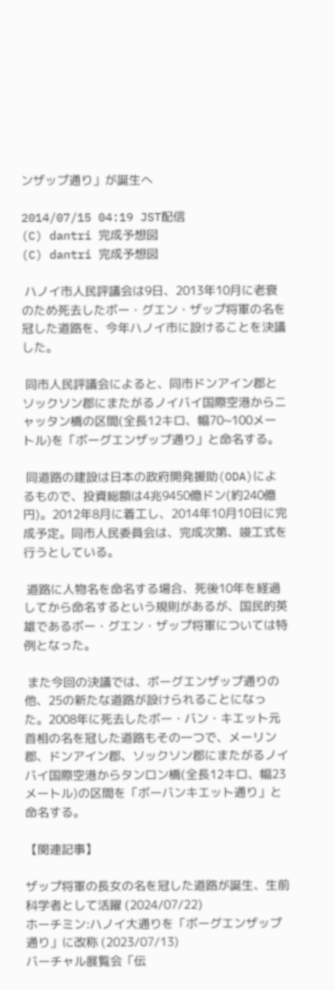ンザップ通り」が誕生へ

2014/07/15 04:19 JST配信
(C) dantri 完成予想図
(C) dantri 完成予想図

 ハノイ市人民評議会は9日、2013年10月に老衰のため死去したボー・グエン・ザップ将軍の名を冠した道路を、今年ハノイ市に設けることを決議した。

 同市人民評議会によると、同市ドンアイン郡とソックソン郡にまたがるノイバイ国際空港からニャッタン橋の区間(全長12キロ、幅70~100メートル)を「ボーグエンザップ通り」と命名する。

 同道路の建設は日本の政府開発援助(ODA)によるもので、投資総額は4兆9450億ドン(約240億円)。2012年8月に着工し、2014年10月10日に完成予定。同市人民委員会は、完成次第、竣工式を行うとしている。

 道路に人物名を命名する場合、死後10年を経過してから命名するという規則があるが、国民的英雄であるボー・グエン・ザップ将軍については特例となった。

 また今回の決議では、ボーグエンザップ通りの他、25の新たな道路が設けられることになった。2008年に死去したボー・バン・キエット元首相の名を冠した道路もその一つで、メーリン郡、ドンアイン郡、ソックソン郡にまたがるノイバイ国際空港からタンロン橋(全長12キロ、幅23メートル)の区間を「ボーバンキエット通り」と命名する。

【関連記事】

ザップ将軍の長女の名を冠した道路が誕生、生前科学者として活躍 (2024/07/22)
ホーチミン:ハノイ大通りを「ボーグエンザップ通り」に改称 (2023/07/13)
バーチャル展覧会「伝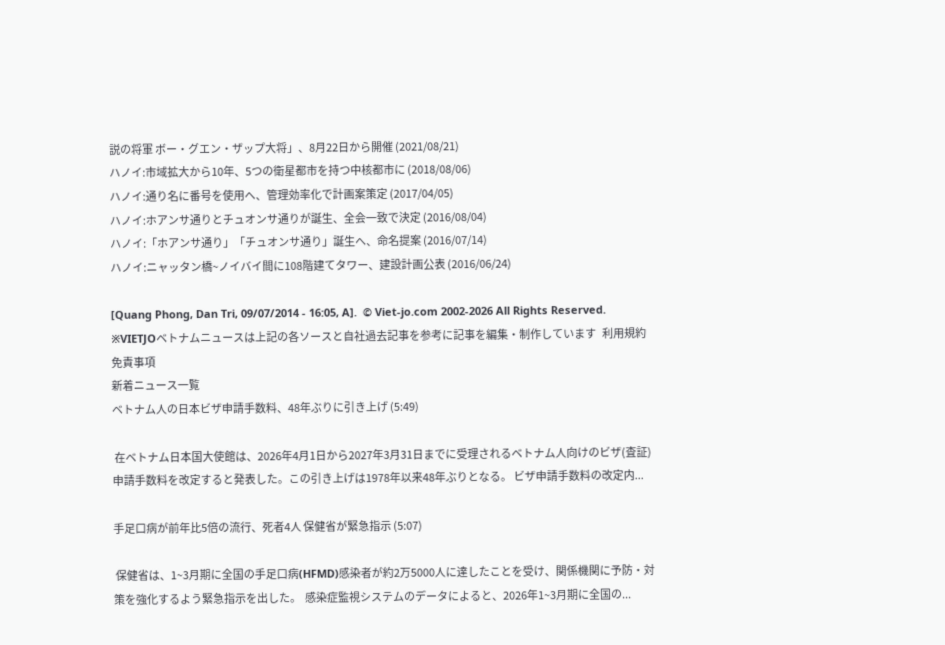説の将軍 ボー・グエン・ザップ大将」、8月22日から開催 (2021/08/21)
ハノイ:市域拡大から10年、5つの衛星都市を持つ中核都市に (2018/08/06)
ハノイ:通り名に番号を使用へ、管理効率化で計画案策定 (2017/04/05)
ハノイ:ホアンサ通りとチュオンサ通りが誕生、全会一致で決定 (2016/08/04)
ハノイ:「ホアンサ通り」「チュオンサ通り」誕生へ、命名提案 (2016/07/14)
ハノイ:ニャッタン橋~ノイバイ間に108階建てタワー、建設計画公表 (2016/06/24)

[Quang Phong, Dan Tri, 09/07/2014 - 16:05, A].  © Viet-jo.com 2002-2026 All Rights Reserved.
※VIETJOベトナムニュースは上記の各ソースと自社過去記事を参考に記事を編集・制作しています   利用規約   免責事項
新着ニュース一覧
ベトナム人の日本ビザ申請手数料、48年ぶりに引き上げ (5:49)

 在ベトナム日本国大使館は、2026年4月1日から2027年3月31日までに受理されるベトナム人向けのビザ(査証)申請手数料を改定すると発表した。この引き上げは1978年以来48年ぶりとなる。 ビザ申請手数料の改定内...

手足口病が前年比5倍の流行、死者4人 保健省が緊急指示 (5:07)

 保健省は、1~3月期に全国の手足口病(HFMD)感染者が約2万5000人に達したことを受け、関係機関に予防・対策を強化するよう緊急指示を出した。  感染症監視システムのデータによると、2026年1~3月期に全国の...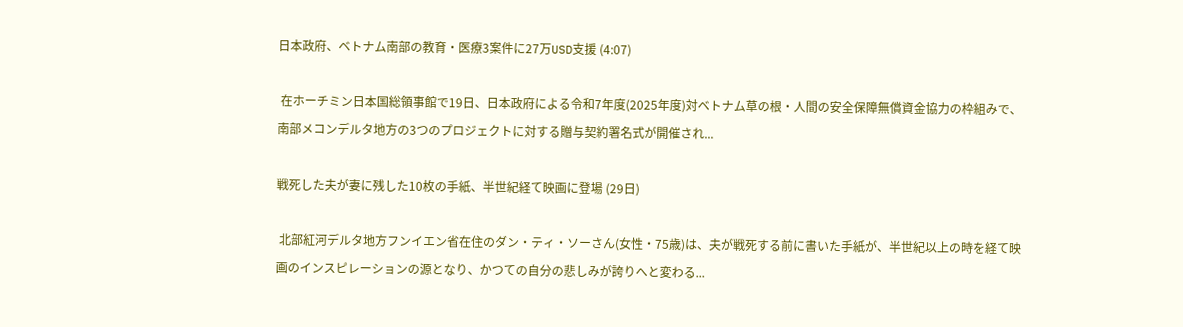日本政府、ベトナム南部の教育・医療3案件に27万USD支援 (4:07)

 在ホーチミン日本国総領事館で19日、日本政府による令和7年度(2025年度)対ベトナム草の根・人間の安全保障無償資金協力の枠組みで、南部メコンデルタ地方の3つのプロジェクトに対する贈与契約署名式が開催され...

戦死した夫が妻に残した10枚の手紙、半世紀経て映画に登場 (29日)

 北部紅河デルタ地方フンイエン省在住のダン・ティ・ソーさん(女性・75歳)は、夫が戦死する前に書いた手紙が、半世紀以上の時を経て映画のインスピレーションの源となり、かつての自分の悲しみが誇りへと変わる...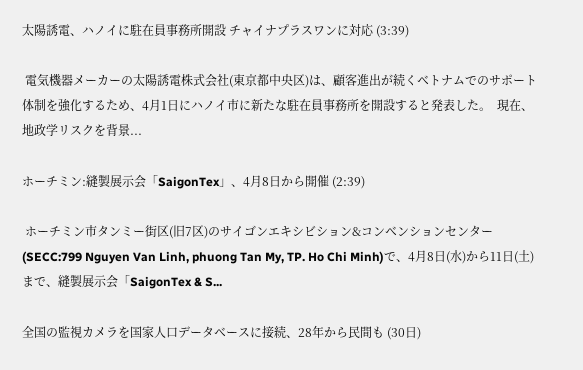太陽誘電、ハノイに駐在員事務所開設 チャイナプラスワンに対応 (3:39)

 電気機器メーカーの太陽誘電株式会社(東京都中央区)は、顧客進出が続くベトナムでのサポート体制を強化するため、4月1日にハノイ市に新たな駐在員事務所を開設すると発表した。  現在、地政学リスクを背景...

ホーチミン:縫製展示会「SaigonTex」、4月8日から開催 (2:39)

 ホーチミン市タンミー街区(旧7区)のサイゴンエキシビション&コンベンションセンター(SECC:799 Nguyen Van Linh, phuong Tan My, TP. Ho Chi Minh)で、4月8日(水)から11日(土)まで、縫製展示会「SaigonTex & S...

全国の監視カメラを国家人口データベースに接続、28年から民間も (30日)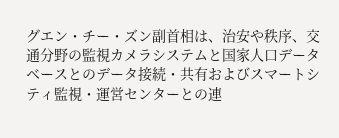グエン・チー・ズン副首相は、治安や秩序、交通分野の監視カメラシステムと国家人口データベースとのデータ接続・共有およびスマートシティ監視・運営センターとの連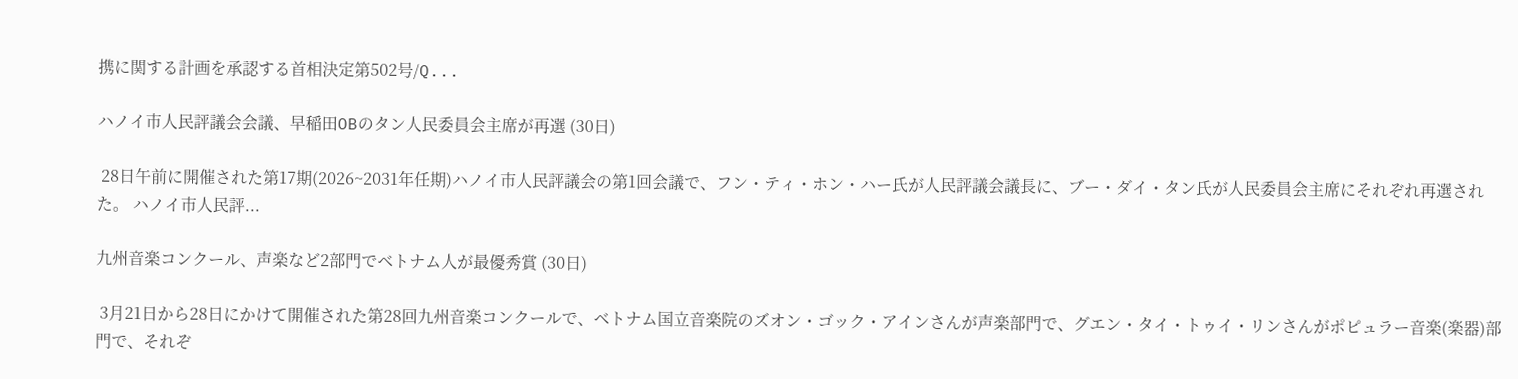携に関する計画を承認する首相決定第502号/Q...

ハノイ市人民評議会会議、早稲田OBのタン人民委員会主席が再選 (30日)

 28日午前に開催された第17期(2026~2031年任期)ハノイ市人民評議会の第1回会議で、フン・ティ・ホン・ハー氏が人民評議会議長に、ブー・ダイ・タン氏が人民委員会主席にそれぞれ再選された。 ハノイ市人民評...

九州音楽コンクール、声楽など2部門でベトナム人が最優秀賞 (30日)

 3月21日から28日にかけて開催された第28回九州音楽コンクールで、ベトナム国立音楽院のズオン・ゴック・アインさんが声楽部門で、グエン・タイ・トゥイ・リンさんがポピュラー音楽(楽器)部門で、それぞ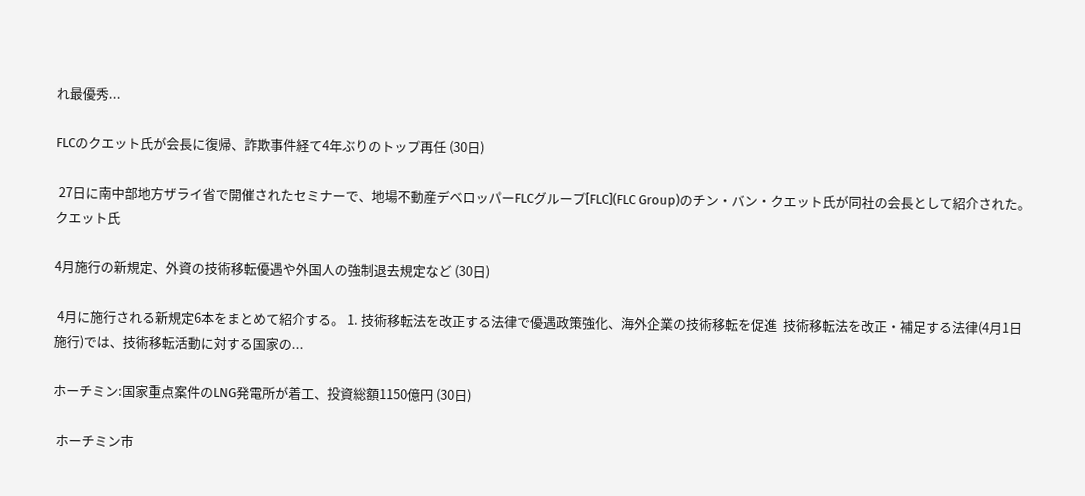れ最優秀...

FLCのクエット氏が会長に復帰、詐欺事件経て4年ぶりのトップ再任 (30日)

 27日に南中部地方ザライ省で開催されたセミナーで、地場不動産デベロッパーFLCグループ[FLC](FLC Group)のチン・バン・クエット氏が同社の会長として紹介された。クエット氏

4月施行の新規定、外資の技術移転優遇や外国人の強制退去規定など (30日)

 4月に施行される新規定6本をまとめて紹介する。 1. 技術移転法を改正する法律で優遇政策強化、海外企業の技術移転を促進  技術移転法を改正・補足する法律(4月1日施行)では、技術移転活動に対する国家の...

ホーチミン:国家重点案件のLNG発電所が着工、投資総額1150億円 (30日)

 ホーチミン市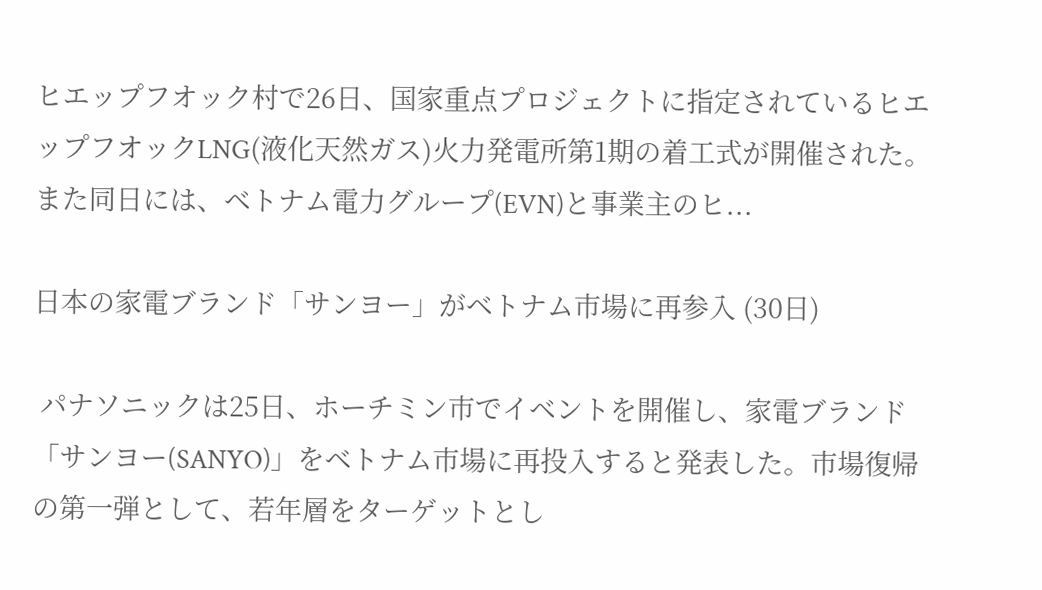ヒエップフオック村で26日、国家重点プロジェクトに指定されているヒエップフオックLNG(液化天然ガス)火力発電所第1期の着工式が開催された。また同日には、ベトナム電力グループ(EVN)と事業主のヒ...

日本の家電ブランド「サンヨー」がベトナム市場に再参入 (30日)

 パナソニックは25日、ホーチミン市でイベントを開催し、家電ブランド「サンヨー(SANYO)」をベトナム市場に再投入すると発表した。市場復帰の第一弾として、若年層をターゲットとし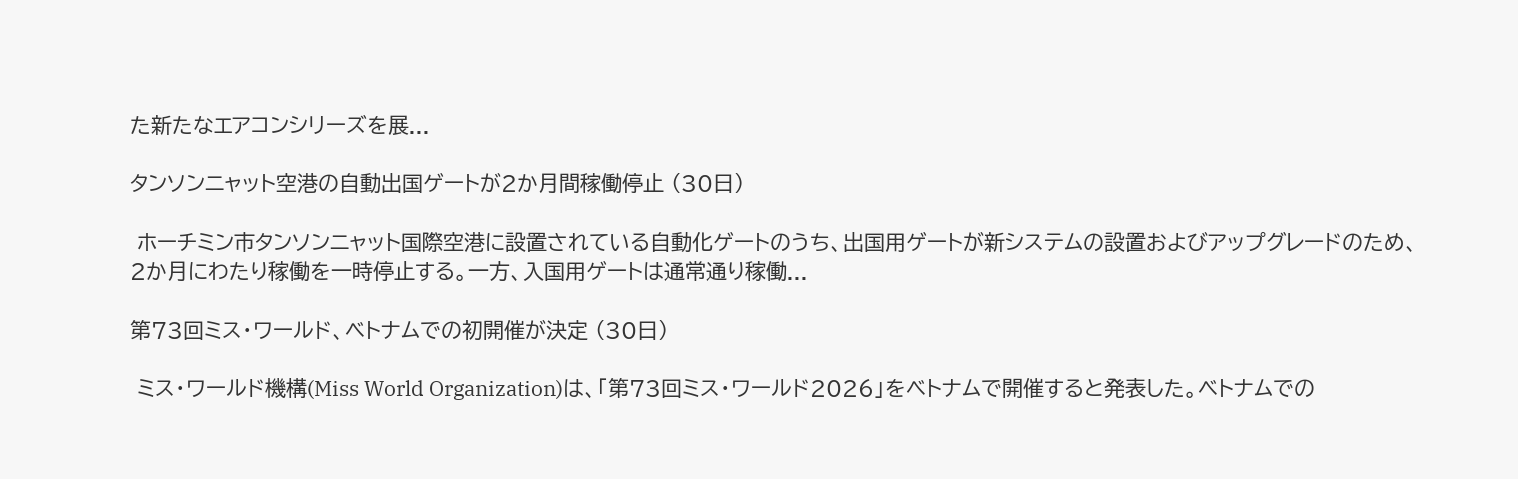た新たなエアコンシリーズを展...

タンソンニャット空港の自動出国ゲートが2か月間稼働停止 (30日)

 ホーチミン市タンソンニャット国際空港に設置されている自動化ゲートのうち、出国用ゲートが新システムの設置およびアップグレードのため、2か月にわたり稼働を一時停止する。一方、入国用ゲートは通常通り稼働...

第73回ミス・ワールド、ベトナムでの初開催が決定 (30日)

 ミス・ワールド機構(Miss World Organization)は、「第73回ミス・ワールド2026」をベトナムで開催すると発表した。ベトナムでの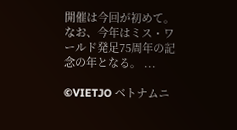開催は今回が初めて。なお、今年はミス・ワールド発足75周年の記念の年となる。 ...

©VIETJO ベトナムニ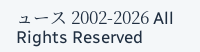ュース 2002-2026 All Rights Reserved